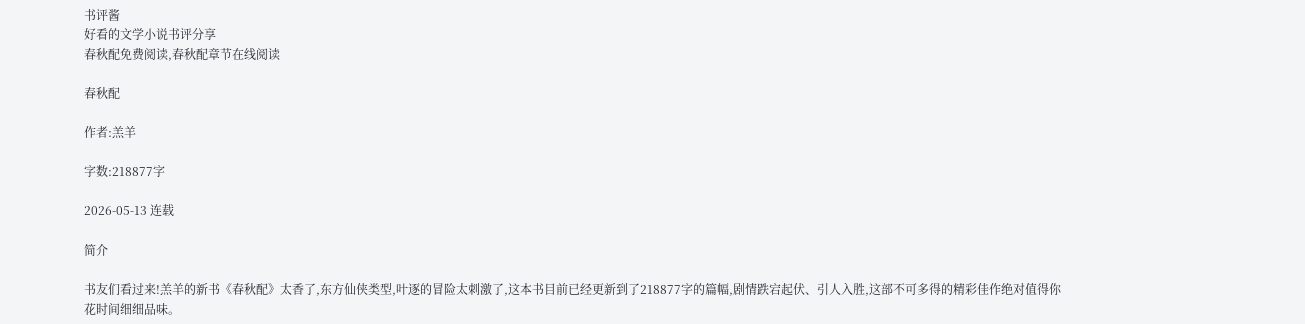书评酱
好看的文学小说书评分享
春秋配免费阅读,春秋配章节在线阅读

春秋配

作者:羔羊

字数:218877字

2026-05-13 连载

简介

书友们看过来!羔羊的新书《春秋配》太香了,东方仙侠类型,叶逐的冒险太刺激了,这本书目前已经更新到了218877字的篇幅,剧情跌宕起伏、引人入胜,这部不可多得的精彩佳作绝对值得你花时间细细品味。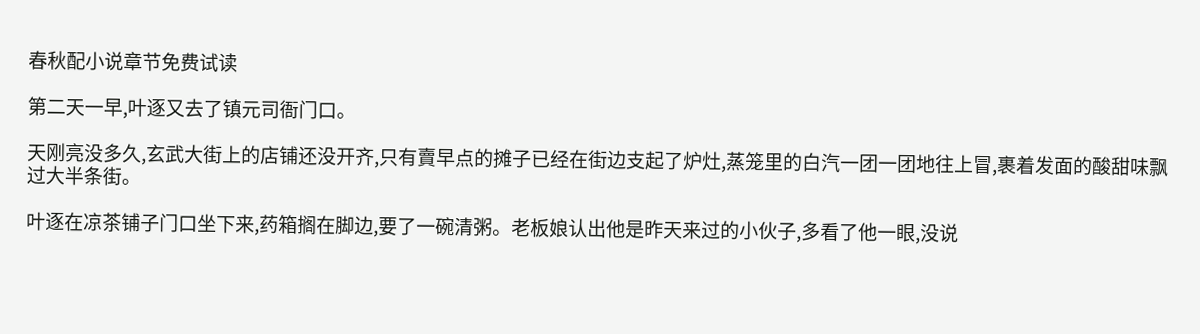春秋配小说章节免费试读

第二天一早,叶逐又去了镇元司衙门口。

天刚亮没多久,玄武大街上的店铺还没开齐,只有賣早点的摊子已经在街边支起了炉灶,蒸笼里的白汽一团一团地往上冒,裹着发面的酸甜味飘过大半条街。

叶逐在凉茶铺子门口坐下来,药箱搁在脚边,要了一碗清粥。老板娘认出他是昨天来过的小伙子,多看了他一眼,没说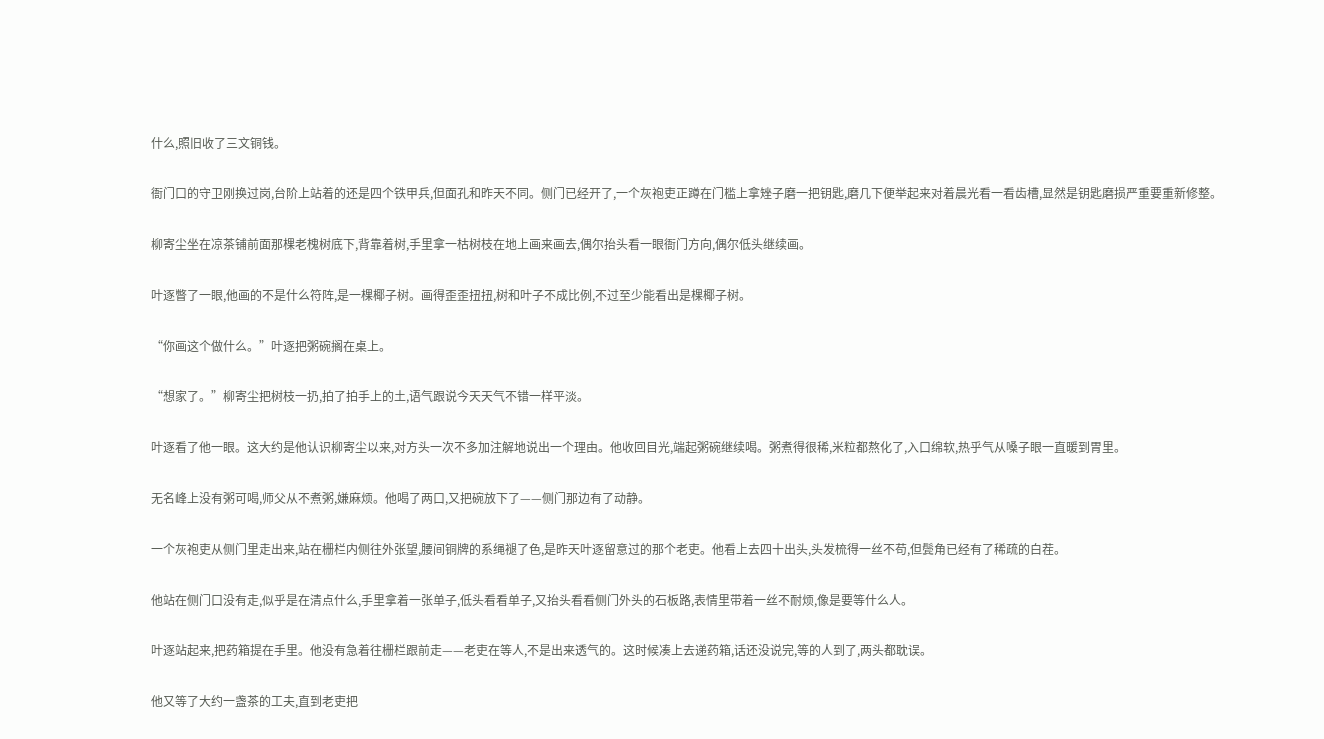什么,照旧收了三文铜钱。

衙门口的守卫刚换过岗,台阶上站着的还是四个铁甲兵,但面孔和昨天不同。侧门已经开了,一个灰袍吏正蹲在门槛上拿矬子磨一把钥匙,磨几下便举起来对着晨光看一看齿槽,显然是钥匙磨损严重要重新修整。

柳寄尘坐在凉茶铺前面那棵老槐树底下,背靠着树,手里拿一枯树枝在地上画来画去,偶尔抬头看一眼衙门方向,偶尔低头继续画。

叶逐瞥了一眼,他画的不是什么符阵,是一棵椰子树。画得歪歪扭扭,树和叶子不成比例,不过至少能看出是棵椰子树。

“你画这个做什么。”叶逐把粥碗搁在桌上。

“想家了。”柳寄尘把树枝一扔,拍了拍手上的土,语气跟说今天天气不错一样平淡。

叶逐看了他一眼。这大约是他认识柳寄尘以来,对方头一次不多加注解地说出一个理由。他收回目光,端起粥碗继续喝。粥煮得很稀,米粒都熬化了,入口绵软,热乎气从嗓子眼一直暖到胃里。

无名峰上没有粥可喝,师父从不煮粥,嫌麻烦。他喝了两口,又把碗放下了——侧门那边有了动静。

一个灰袍吏从侧门里走出来,站在栅栏内侧往外张望,腰间铜牌的系绳褪了色,是昨天叶逐留意过的那个老吏。他看上去四十出头,头发梳得一丝不苟,但鬓角已经有了稀疏的白茬。

他站在侧门口没有走,似乎是在清点什么,手里拿着一张单子,低头看看单子,又抬头看看侧门外头的石板路,表情里带着一丝不耐烦,像是要等什么人。

叶逐站起来,把药箱提在手里。他没有急着往栅栏跟前走——老吏在等人,不是出来透气的。这时候凑上去递药箱,话还没说完,等的人到了,两头都耽误。

他又等了大约一盏茶的工夫,直到老吏把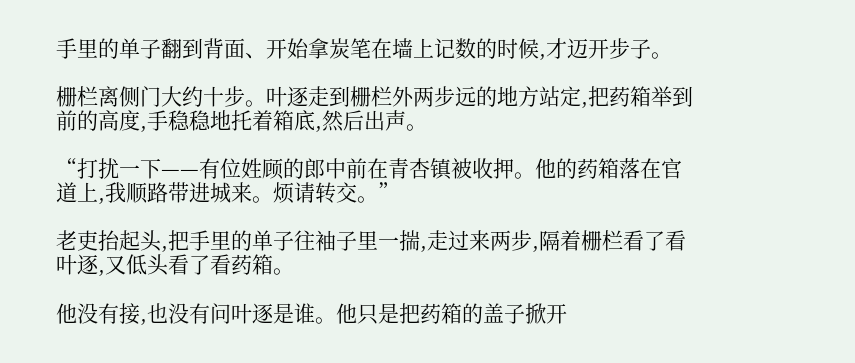手里的单子翻到背面、开始拿炭笔在墙上记数的时候,才迈开步子。

栅栏离侧门大约十步。叶逐走到栅栏外两步远的地方站定,把药箱举到前的高度,手稳稳地托着箱底,然后出声。

“打扰一下——有位姓顾的郎中前在青杏镇被收押。他的药箱落在官道上,我顺路带进城来。烦请转交。”

老吏抬起头,把手里的单子往袖子里一揣,走过来两步,隔着栅栏看了看叶逐,又低头看了看药箱。

他没有接,也没有问叶逐是谁。他只是把药箱的盖子掀开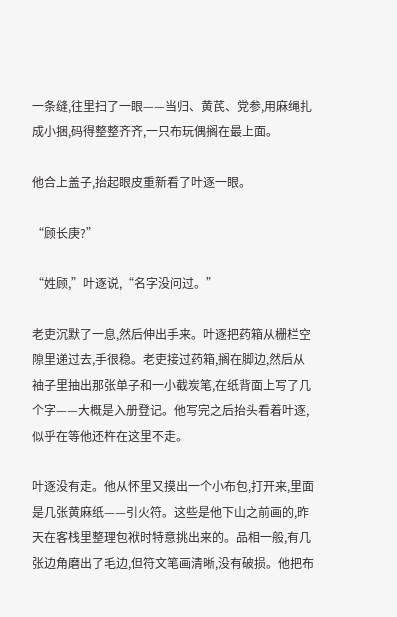一条缝,往里扫了一眼——当归、黄芪、党参,用麻绳扎成小捆,码得整整齐齐,一只布玩偶搁在最上面。

他合上盖子,抬起眼皮重新看了叶逐一眼。

“顾长庚?”

“姓顾,”叶逐说,“名字没问过。”

老吏沉默了一息,然后伸出手来。叶逐把药箱从栅栏空隙里递过去,手很稳。老吏接过药箱,搁在脚边,然后从袖子里抽出那张单子和一小截炭笔,在纸背面上写了几个字——大概是入册登记。他写完之后抬头看着叶逐,似乎在等他还杵在这里不走。

叶逐没有走。他从怀里又摸出一个小布包,打开来,里面是几张黄麻纸——引火符。这些是他下山之前画的,昨天在客栈里整理包袱时特意挑出来的。品相一般,有几张边角磨出了毛边,但符文笔画清晰,没有破损。他把布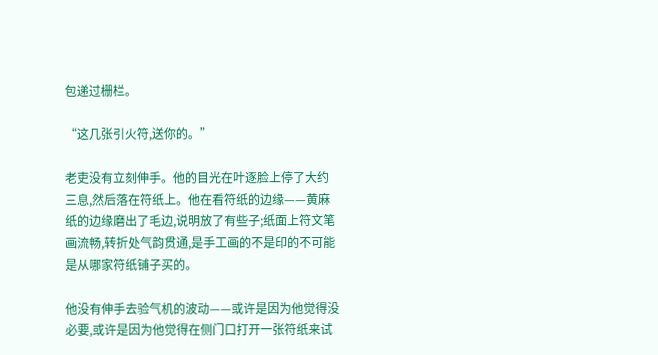包递过栅栏。

“这几张引火符,送你的。”

老吏没有立刻伸手。他的目光在叶逐脸上停了大约三息,然后落在符纸上。他在看符纸的边缘——黄麻纸的边缘磨出了毛边,说明放了有些子;纸面上符文笔画流畅,转折处气韵贯通,是手工画的不是印的不可能是从哪家符纸铺子买的。

他没有伸手去验气机的波动——或许是因为他觉得没必要,或许是因为他觉得在侧门口打开一张符纸来试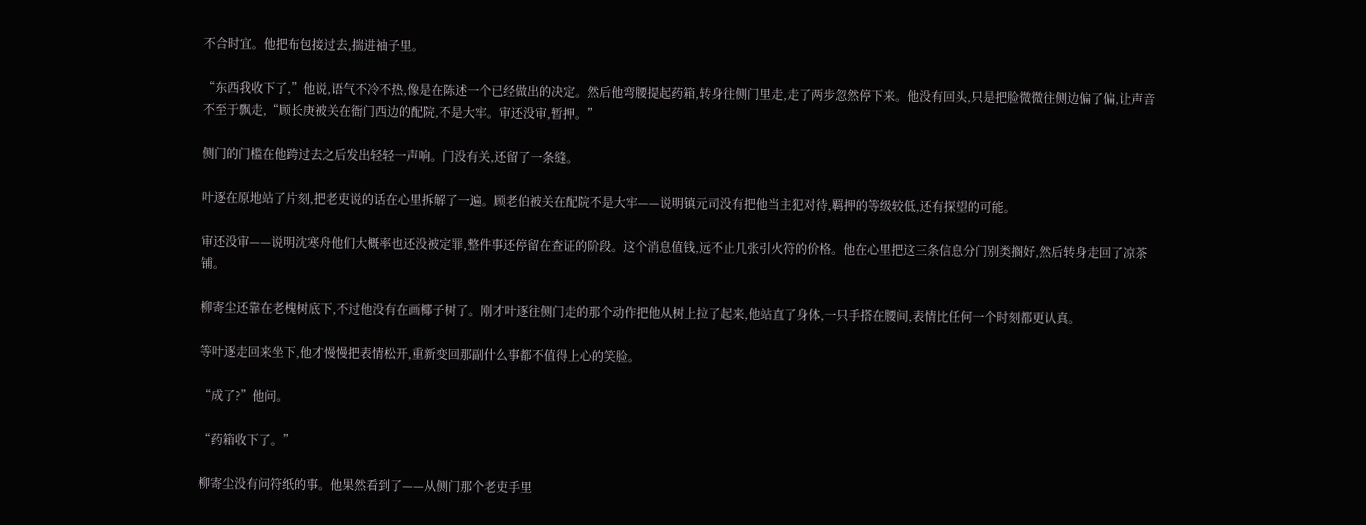不合时宜。他把布包接过去,揣进袖子里。

“东西我收下了,”他说,语气不冷不热,像是在陈述一个已经做出的决定。然后他弯腰提起药箱,转身往侧门里走,走了两步忽然停下来。他没有回头,只是把脸微微往侧边偏了偏,让声音不至于飘走,“顾长庚被关在衙门西边的配院,不是大牢。审还没审,暂押。”

侧门的门槛在他跨过去之后发出轻轻一声响。门没有关,还留了一条缝。

叶逐在原地站了片刻,把老吏说的话在心里拆解了一遍。顾老伯被关在配院不是大牢——说明镇元司没有把他当主犯对待,羁押的等级较低,还有探望的可能。

审还没审——说明沈寒舟他们大概率也还没被定罪,整件事还停留在查证的阶段。这个消息值钱,远不止几张引火符的价格。他在心里把这三条信息分门别类搁好,然后转身走回了凉茶铺。

柳寄尘还靠在老槐树底下,不过他没有在画椰子树了。刚才叶逐往侧门走的那个动作把他从树上拉了起来,他站直了身体,一只手搭在腰间,表情比任何一个时刻都更认真。

等叶逐走回来坐下,他才慢慢把表情松开,重新变回那副什么事都不值得上心的笑脸。

“成了?”他问。

“药箱收下了。”

柳寄尘没有问符纸的事。他果然看到了——从侧门那个老吏手里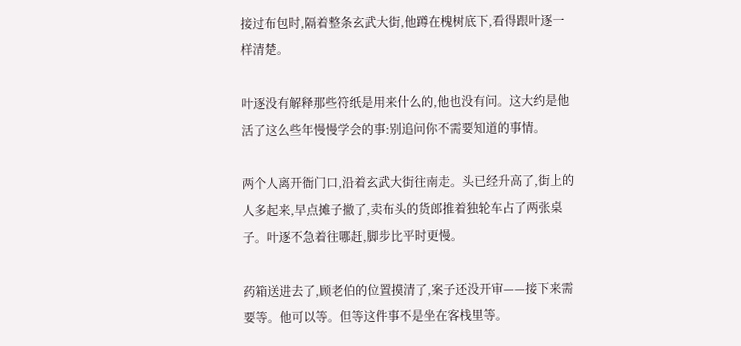接过布包时,隔着整条玄武大街,他蹲在槐树底下,看得跟叶逐一样清楚。

叶逐没有解释那些符纸是用来什么的,他也没有问。这大约是他活了这么些年慢慢学会的事:别追问你不需要知道的事情。

两个人离开衙门口,沿着玄武大街往南走。头已经升高了,街上的人多起来,早点摊子撤了,卖布头的货郎推着独轮车占了两张桌子。叶逐不急着往哪赶,脚步比平时更慢。

药箱送进去了,顾老伯的位置摸清了,案子还没开审——接下来需要等。他可以等。但等这件事不是坐在客栈里等。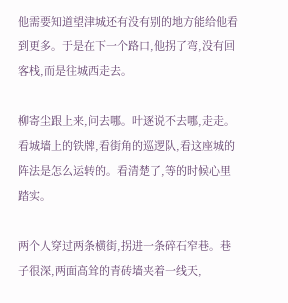他需要知道望津城还有没有别的地方能给他看到更多。于是在下一个路口,他拐了弯,没有回客栈,而是往城西走去。

柳寄尘跟上来,问去哪。叶逐说不去哪,走走。看城墙上的铁牌,看街角的巡逻队,看这座城的阵法是怎么运转的。看清楚了,等的时候心里踏实。

两个人穿过两条横街,拐进一条碎石窄巷。巷子很深,两面高耸的青砖墙夹着一线天,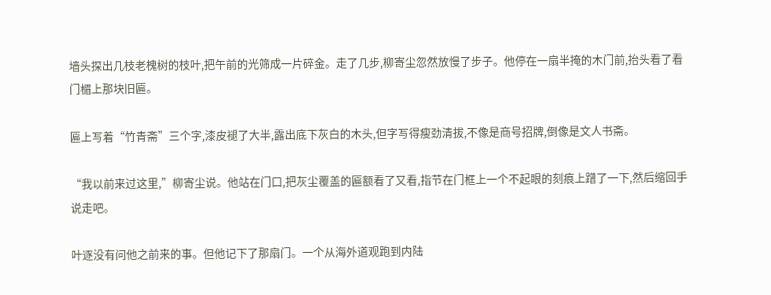墙头探出几枝老槐树的枝叶,把午前的光筛成一片碎金。走了几步,柳寄尘忽然放慢了步子。他停在一扇半掩的木门前,抬头看了看门楣上那块旧匾。

匾上写着“竹青斋”三个字,漆皮褪了大半,露出底下灰白的木头,但字写得瘦劲清拔,不像是商号招牌,倒像是文人书斋。

“我以前来过这里,”柳寄尘说。他站在门口,把灰尘覆盖的匾额看了又看,指节在门框上一个不起眼的刻痕上蹭了一下,然后缩回手说走吧。

叶逐没有问他之前来的事。但他记下了那扇门。一个从海外道观跑到内陆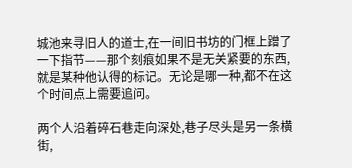城池来寻旧人的道士,在一间旧书坊的门框上蹭了一下指节——那个刻痕如果不是无关紧要的东西,就是某种他认得的标记。无论是哪一种,都不在这个时间点上需要追问。

两个人沿着碎石巷走向深处,巷子尽头是另一条横街,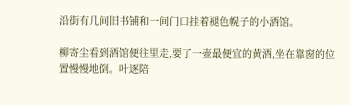沿街有几间旧书铺和一间门口挂着褪色幌子的小酒馆。

柳寄尘看到酒馆便往里走,要了一壶最便宜的黄酒,坐在靠窗的位置慢慢地倒。叶逐陪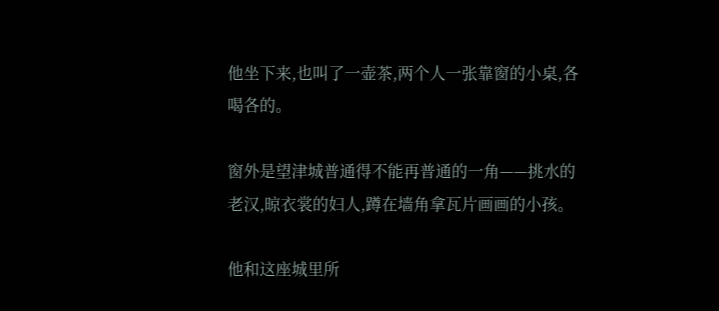他坐下来,也叫了一壶茶,两个人一张靠窗的小桌,各喝各的。

窗外是望津城普通得不能再普通的一角——挑水的老汉,晾衣裳的妇人,蹲在墙角拿瓦片画画的小孩。

他和这座城里所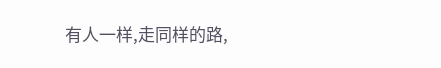有人一样,走同样的路,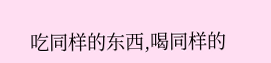吃同样的东西,喝同样的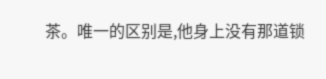茶。唯一的区别是,他身上没有那道锁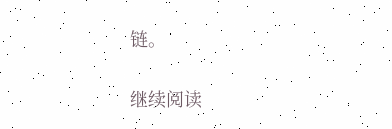链。

继续阅读